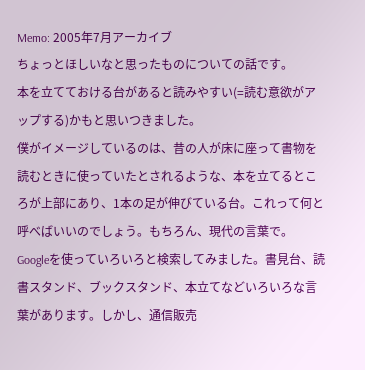Memo: 2005年7月アーカイブ
ちょっとほしいなと思ったものについての話です。
本を立てておける台があると読みやすい(=読む意欲がアップする)かもと思いつきました。
僕がイメージしているのは、昔の人が床に座って書物を読むときに使っていたとされるような、本を立てるところが上部にあり、1本の足が伸びている台。これって何と呼べばいいのでしょう。もちろん、現代の言葉で。
Googleを使っていろいろと検索してみました。書見台、読書スタンド、ブックスタンド、本立てなどいろいろな言葉があります。しかし、通信販売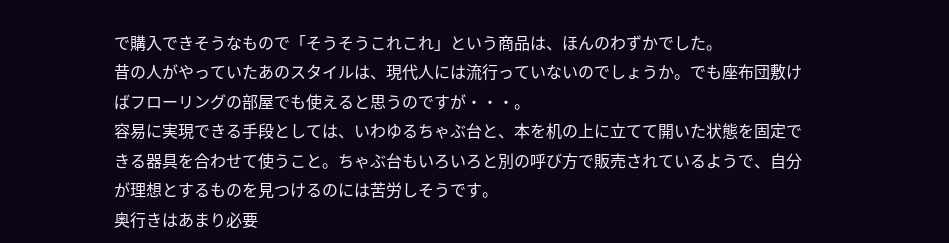で購入できそうなもので「そうそうこれこれ」という商品は、ほんのわずかでした。
昔の人がやっていたあのスタイルは、現代人には流行っていないのでしょうか。でも座布団敷けばフローリングの部屋でも使えると思うのですが・・・。
容易に実現できる手段としては、いわゆるちゃぶ台と、本を机の上に立てて開いた状態を固定できる器具を合わせて使うこと。ちゃぶ台もいろいろと別の呼び方で販売されているようで、自分が理想とするものを見つけるのには苦労しそうです。
奥行きはあまり必要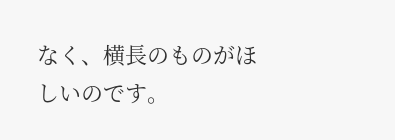なく、横長のものがほしいのです。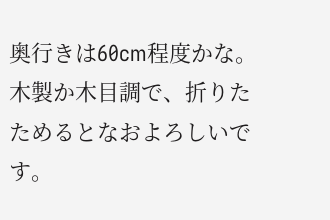奥行きは60cm程度かな。
木製か木目調で、折りたためるとなおよろしいです。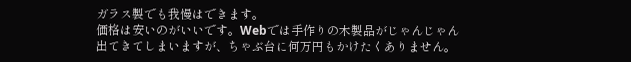ガラス製でも我慢はできます。
価格は安いのがいいです。Webでは手作りの木製品がじゃんじゃん出てきてしまいますが、ちゃぶ台に何万円もかけたくありません。